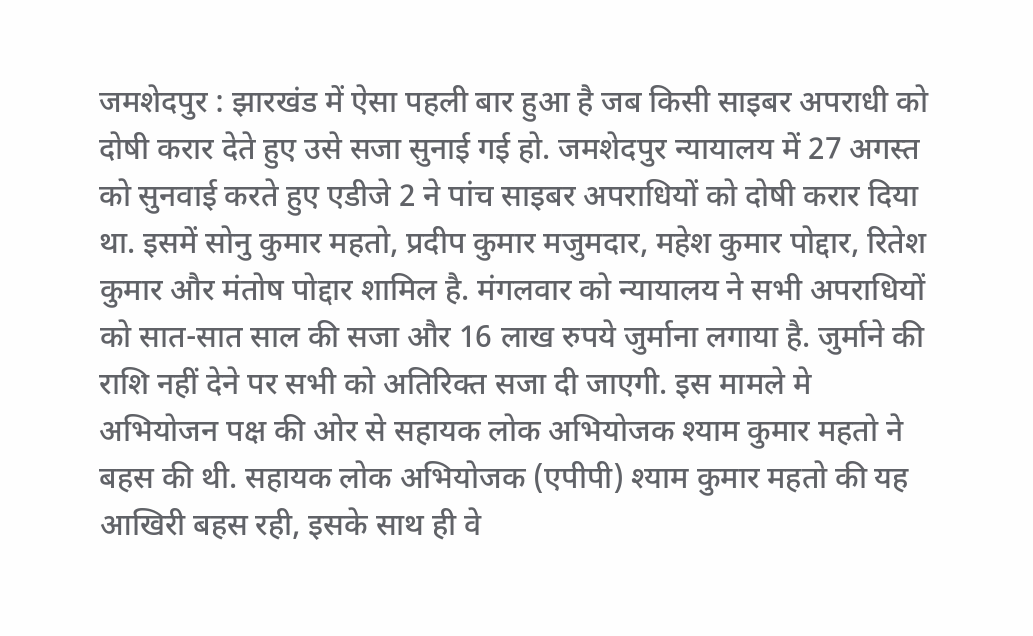जमशेदपुर : झारखंड में ऐसा पहली बार हुआ है जब किसी साइबर अपराधी को दोषी करार देते हुए उसे सजा सुनाई गई हो. जमशेदपुर न्यायालय में 27 अगस्त को सुनवाई करते हुए एडीजे 2 ने पांच साइबर अपराधियों को दोषी करार दिया था. इसमें सोनु कुमार महतो, प्रदीप कुमार मजुमदार, महेश कुमार पोद्दार, रितेश कुमार और मंतोष पोद्दार शामिल है. मंगलवार को न्यायालय ने सभी अपराधियों को सात-सात साल की सजा और 16 लाख रुपये जुर्माना लगाया है. जुर्माने की राशि नहीं देने पर सभी को अतिरिक्त सजा दी जाएगी. इस मामले मे अभियोजन पक्ष की ओर से सहायक लोक अभियोजक श्याम कुमार महतो ने बहस की थी. सहायक लोक अभियोजक (एपीपी) श्याम कुमार महतो की यह आखिरी बहस रही, इसके साथ ही वे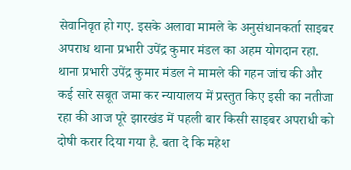सेवानिवृत हो गए. इसके अलावा मामले के अनुसंधानकर्ता साइबर अपराध थाना प्रभारी उपेंद्र कुमार मंडल का अहम योगदान रहा. थाना प्रभारी उपेंद्र कुमार मंडल ने मामले की गहन जांच की और कई सारे सबूत जमा कर न्यायालय में प्रस्तुत किए इसी का नतीजा रहा की आज पूरे झारखंड में पहली बार किसी साइबर अपराधी को दोषी करार दिया गया है. बता दे कि महेश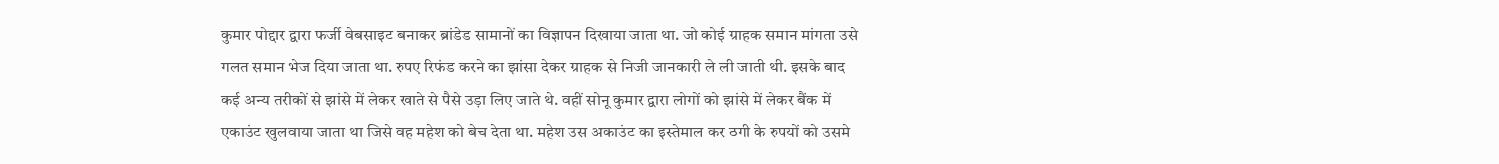कुमार पोद्दार द्वारा फर्जी वेबसाइट बनाकर ब्रांडेड सामानों का विज्ञापन दिखाया जाता था. जो कोई ग्राहक समान मांगता उसे गलत समान भेज दिया जाता था. रुपए रिफंड करने का झांसा देकर ग्राहक से निजी जानकारी ले ली जाती थी. इसके बाद कई अन्य तरीकों से झांसे में लेकर खाते से पैसे उड़ा लिए जाते थे. वहीं सोनू कुमार द्वारा लोगों को झांसे में लेकर बैंक में एकाउंट खुलवाया जाता था जिसे वह महेश को बेच देता था. महेश उस अकाउंट का इस्तेमाल कर ठगी के रुपयों को उसमे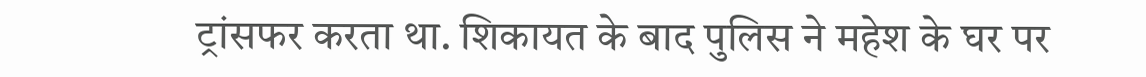ट्रांसफर करता था. शिकायत के बाद पुलिस ने महेश के घर पर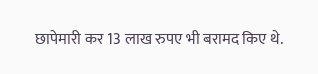छापेमारी कर 13 लाख रुपए भी बरामद किए थे.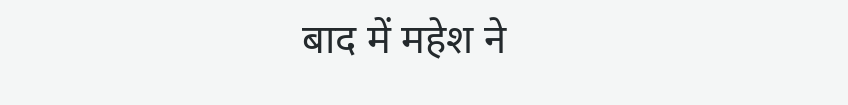बाद में महेश ने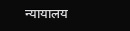न्यायालय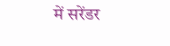में सरेंडर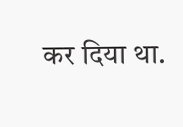कर दिया था.